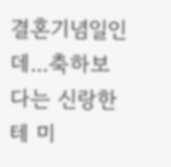결혼기념일인데...축하보다는 신랑한테 미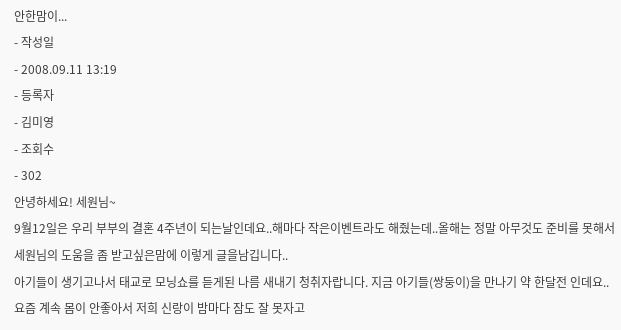안한맘이...
- 작성일
- 2008.09.11 13:19
- 등록자
- 김미영
- 조회수
- 302
안녕하세요! 세원님~
9월12일은 우리 부부의 결혼 4주년이 되는날인데요..해마다 작은이벤트라도 해줬는데..올해는 정말 아무것도 준비를 못해서
세원님의 도움을 좀 받고싶은맘에 이렇게 글을남깁니다..
아기들이 생기고나서 태교로 모닝쇼를 듣게된 나름 새내기 청취자랍니다. 지금 아기들(쌍둥이)을 만나기 약 한달전 인데요..
요즘 계속 몸이 안좋아서 저희 신랑이 밤마다 잠도 잘 못자고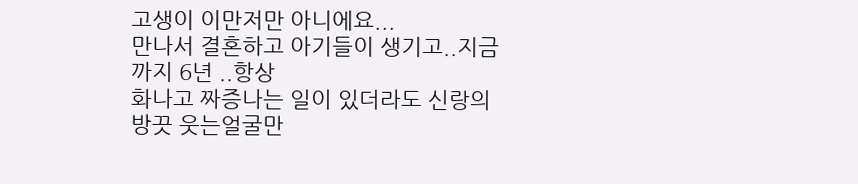고생이 이만저만 아니에요...
만나서 결혼하고 아기들이 생기고..지금까지 6년 ..항상
화나고 짜증나는 일이 있더라도 신랑의 방끗 웃는얼굴만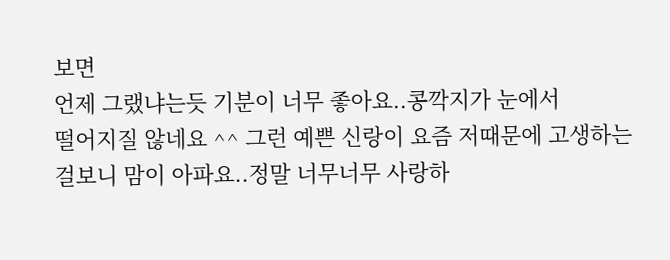보면
언제 그랬냐는듯 기분이 너무 좋아요..콩깍지가 눈에서
떨어지질 않네요 ^^ 그런 예쁜 신랑이 요즘 저때문에 고생하는걸보니 맘이 아파요..정말 너무너무 사랑하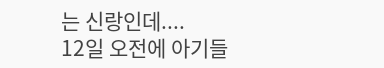는 신랑인데....
12일 오전에 아기들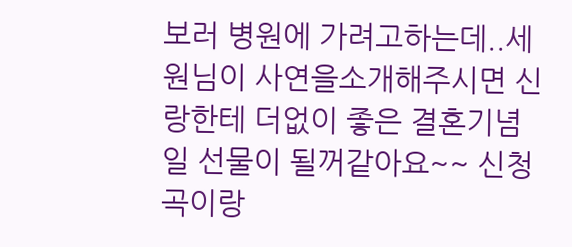보러 병원에 가려고하는데..세원님이 사연을소개해주시면 신랑한테 더없이 좋은 결혼기념일 선물이 될꺼같아요~~ 신청곡이랑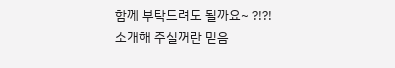함께 부탁드려도 될까요~ ?!?!
소개해 주실꺼란 믿음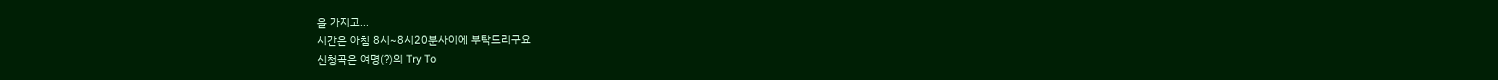을 가지고...
시간은 아침 8시~8시20분사이에 부탁드리구요
신청곡은 여명(?)의 Try To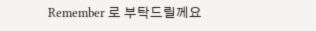Remember 로 부탁드릴께요